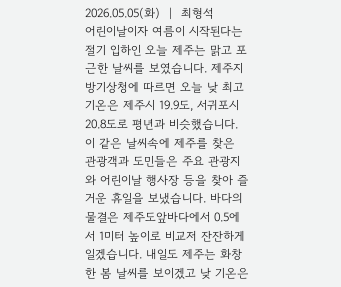2026.05.05(화)  |  최형석
어린이날이자 여름이 시작된다는 절기 입하인 오늘 제주는 맑고 포근한 날씨를 보였습니다. 제주지방기상청에 따르면 오늘 낮 최고기온은 제주시 19.9도, 서귀포시 20.8도로 평년과 비슷했습니다. 이 같은 날씨속에 제주를 찾은 관광객과 도민들은 주요 관광지와 어린이날 행사장 등을 찾아 즐거운 휴일을 보냈습니다. 바다의 물결은 제주도앞바다에서 0.5에서 1미터 높이로 비교저 잔잔하게 일겠습니다. 내일도 제주는 화창한 봄 날씨를 보이겠고 낮 기온은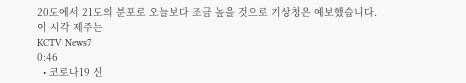20도에서 21도의 분포로 오늘보다 조금 높을 것으로 기상청은 예보했습니다.
이 시각 제주는
KCTV News7
0:46
  • 코로나19 신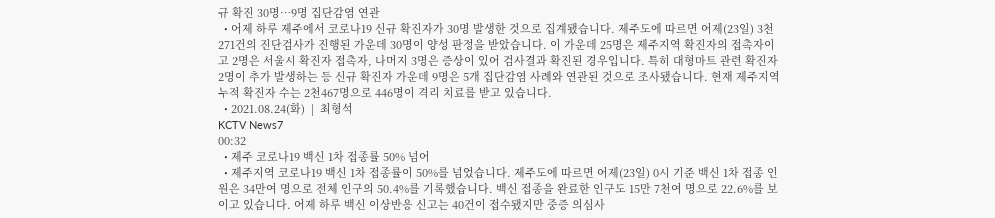규 확진 30명…9명 집단감염 연관
  • 어제 하루 제주에서 코로나19 신규 확진자가 30명 발생한 것으로 집계됐습니다. 제주도에 따르면 어제(23일) 3천271건의 진단검사가 진행된 가운데 30명이 양성 판정을 받았습니다. 이 가운데 25명은 제주지역 확진자의 접촉자이고 2명은 서울시 확진자 접촉자, 나머지 3명은 증상이 있어 검사결과 확진된 경우입니다. 특히 대형마트 관련 확진자 2명이 추가 발생하는 등 신규 확진자 가운데 9명은 5개 집단감염 사례와 연관된 것으로 조사됐습니다. 현재 제주지역 누적 확진자 수는 2천467명으로 446명이 격리 치료를 받고 있습니다.
  • 2021.08.24(화)  |  최형석
KCTV News7
00:32
  • 제주 코로나19 백신 1차 접종률 50% 넘어
  • 제주지역 코로나19 백신 1차 접종률이 50%를 넘었습니다. 제주도에 따르면 어제(23일) 0시 기준 백신 1차 접종 인원은 34만여 명으로 전체 인구의 50.4%를 기록했습니다. 백신 접종을 완료한 인구도 15만 7천여 명으로 22.6%를 보이고 있습니다. 어제 하루 백신 이상반응 신고는 40건이 접수됐지만 중증 의심사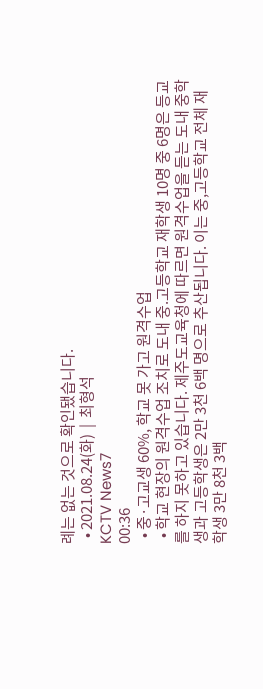례는 없는 것으로 확인됐습니다.
  • 2021.08.24(화)  |  최형석
KCTV News7
00:36
  • 중·고교생 60%, 학교 못 가고 원격수업
  • 학교 현장의 원격수업 조치로 도내 중.고등학교 재학생 10명 중 6명은 등교를 하지 못하고 있습니다. 제주도교육청에 따르면 원격수업을 듣는 도내 중학생과 고등학생은 2만 3천 6백 명으로 추산됩니다. 이는 중,고등학교 전체 재학생 3만 8천 3백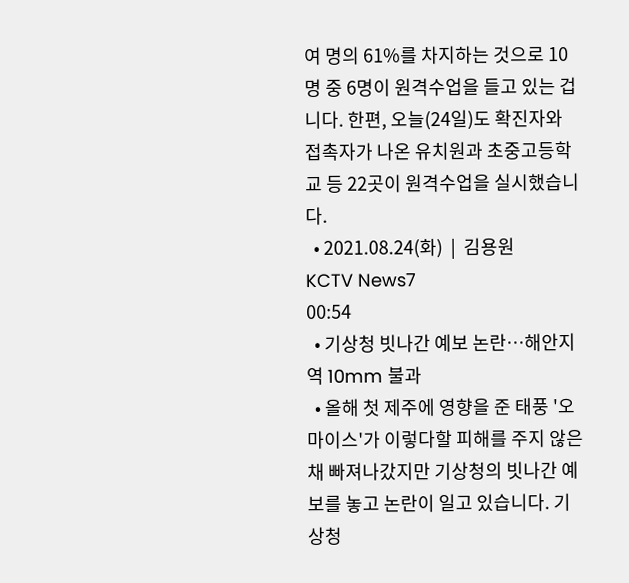여 명의 61%를 차지하는 것으로 10명 중 6명이 원격수업을 들고 있는 겁니다. 한편, 오늘(24일)도 확진자와 접촉자가 나온 유치원과 초중고등학교 등 22곳이 원격수업을 실시했습니다.
  • 2021.08.24(화)  |  김용원
KCTV News7
00:54
  • 기상청 빗나간 예보 논란…해안지역 10mm 불과
  • 올해 첫 제주에 영향을 준 태풍 '오마이스'가 이렇다할 피해를 주지 않은 채 빠져나갔지만 기상청의 빗나간 예보를 놓고 논란이 일고 있습니다. 기상청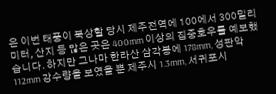은 이번 태풍이 북상할 당시 제주전역에 100에서 300밀리미터, 산지 등 많은 곳은 400mm 이상의 집중호우를 예보했습니다. 하지만 그나마 한라산 삼각봉에 178mm, 성판악 112mm 강수량을 보였을 뿐 제주시 1.3mm, 서귀포시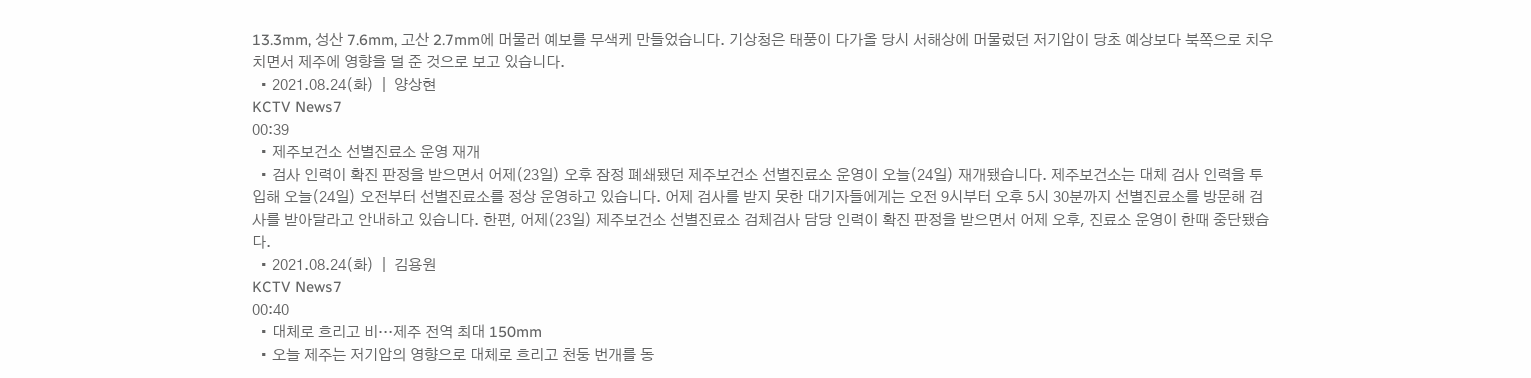13.3mm, 성산 7.6mm, 고산 2.7mm에 머물러 예보를 무색케 만들었습니다. 기상청은 태풍이 다가올 당시 서해상에 머물렀던 저기압이 당초 예상보다 북쪽으로 치우치면서 제주에 영향을 덜 준 것으로 보고 있습니다.
  • 2021.08.24(화)  |  양상현
KCTV News7
00:39
  • 제주보건소 선별진료소 운영 재개
  • 검사 인력이 확진 판정을 받으면서 어제(23일) 오후 잠정 폐쇄됐던 제주보건소 선별진료소 운영이 오늘(24일) 재개됐습니다. 제주보건소는 대체 검사 인력을 투입해 오늘(24일) 오전부터 선별진료소를 정상 운영하고 있습니다. 어제 검사를 받지 못한 대기자들에게는 오전 9시부터 오후 5시 30분까지 선별진료소를 방문해 검사를 받아달라고 안내하고 있습니다. 한편, 어제(23일) 제주보건소 선별진료소 검체검사 담당 인력이 확진 판정을 받으면서 어제 오후, 진료소 운영이 한때 중단됐습다.
  • 2021.08.24(화)  |  김용원
KCTV News7
00:40
  • 대체로 흐리고 비…제주 전역 최대 150mm
  • 오늘 제주는 저기압의 영향으로 대체로 흐리고 천둥 번개를 동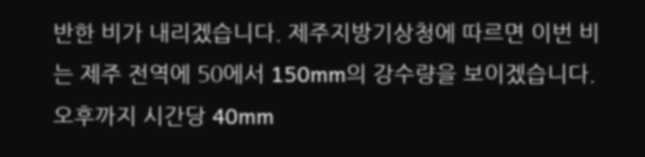반한 비가 내리겠습니다. 제주지방기상청에 따르면 이번 비는 제주 전역에 50에서 150mm의 강수량을 보이겠습니다. 오후까지 시간당 40mm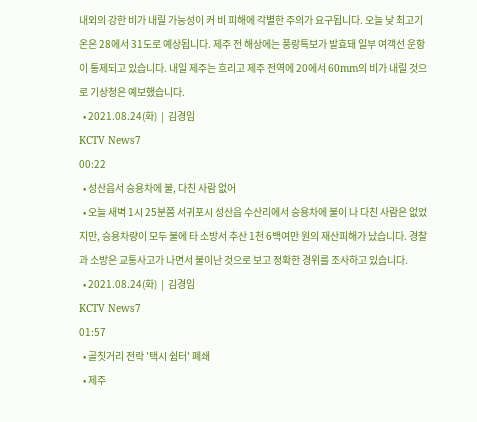내외의 강한 비가 내릴 가능성이 커 비 피해에 각별한 주의가 요구됩니다. 오늘 낮 최고기온은 28에서 31도로 예상됩니다. 제주 전 해상에는 풍랑특보가 발효돼 일부 여객선 운항이 통제되고 있습니다. 내일 제주는 흐리고 제주 전역에 20에서 60mm의 비가 내릴 것으로 기상청은 예보했습니다.
  • 2021.08.24(화)  |  김경임
KCTV News7
00:22
  • 성산읍서 승용차에 불, 다친 사람 없어
  • 오늘 새벽 1시 25분쯤 서귀포시 성산읍 수산리에서 승용차에 불이 나 다친 사람은 없었지만, 승용차량이 모두 불에 타 소방서 추산 1천 6백여만 원의 재산피해가 났습니다. 경찰과 소방은 교통사고가 나면서 불이난 것으로 보고 정확한 경위를 조사하고 있습니다.
  • 2021.08.24(화)  |  김경임
KCTV News7
01:57
  • 골칫거리 전락 '택시 쉼터' 폐쇄
  • 제주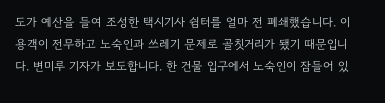도가 예산을 들여 조성한 택시기사 쉼터를 얼마 전 폐쇄했습니다. 이용객이 전무하고 노숙인과 쓰레기 문제로 골칫거리가 됐기 때문입니다. 변미루 기자가 보도합니다. 한 건물 입구에서 노숙인이 잠들어 있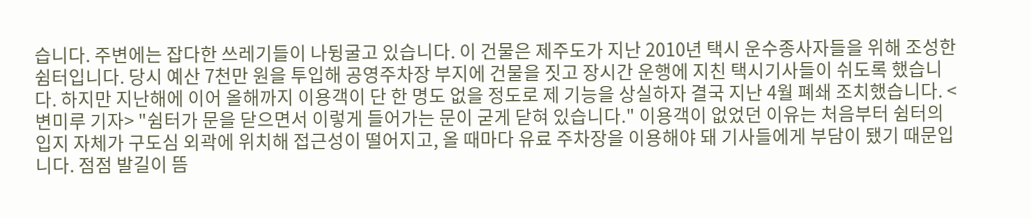습니다. 주변에는 잡다한 쓰레기들이 나뒹굴고 있습니다. 이 건물은 제주도가 지난 2010년 택시 운수종사자들을 위해 조성한 쉼터입니다. 당시 예산 7천만 원을 투입해 공영주차장 부지에 건물을 짓고 장시간 운행에 지친 택시기사들이 쉬도록 했습니다. 하지만 지난해에 이어 올해까지 이용객이 단 한 명도 없을 정도로 제 기능을 상실하자 결국 지난 4월 폐쇄 조치했습니다. <변미루 기자> "쉼터가 문을 닫으면서 이렇게 들어가는 문이 굳게 닫혀 있습니다." 이용객이 없었던 이유는 처음부터 쉼터의 입지 자체가 구도심 외곽에 위치해 접근성이 떨어지고, 올 때마다 유료 주차장을 이용해야 돼 기사들에게 부담이 됐기 때문입니다. 점점 발길이 뜸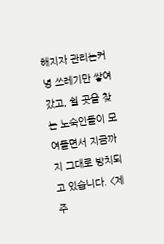해지자 관리는커녕 쓰레기만 쌓여갔고, 쉴 곳을 찾는 노숙인들이 모여들면서 지금까지 그대로 방치되고 있습니다. <제주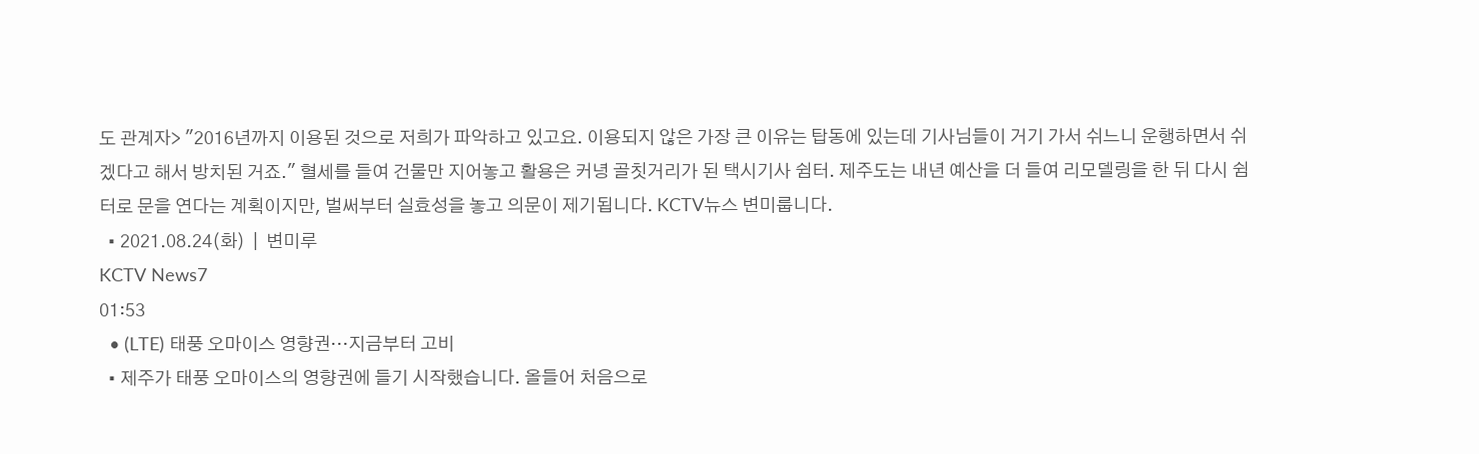도 관계자> "2016년까지 이용된 것으로 저희가 파악하고 있고요. 이용되지 않은 가장 큰 이유는 탑동에 있는데 기사님들이 거기 가서 쉬느니 운행하면서 쉬겠다고 해서 방치된 거죠." 혈세를 들여 건물만 지어놓고 활용은 커녕 골칫거리가 된 택시기사 쉼터. 제주도는 내년 예산을 더 들여 리모델링을 한 뒤 다시 쉼터로 문을 연다는 계획이지만, 벌써부터 실효성을 놓고 의문이 제기됩니다. KCTV뉴스 변미룹니다.
  • 2021.08.24(화)  |  변미루
KCTV News7
01:53
  • (LTE) 태풍 오마이스 영향권…지금부터 고비
  • 제주가 태풍 오마이스의 영향권에 들기 시작했습니다. 올들어 처음으로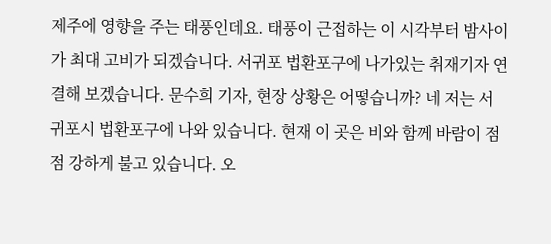제주에 영향을 주는 태풍인데요. 태풍이 근접하는 이 시각부터 밤사이가 최대 고비가 되겠습니다. 서귀포 법환포구에 나가있는 취재기자 연결해 보겠습니다. 문수희 기자, 현장 상황은 어떻습니까? 네 저는 서귀포시 법환포구에 나와 있습니다. 현재 이 곳은 비와 함께 바람이 점점 강하게 불고 있습니다. 오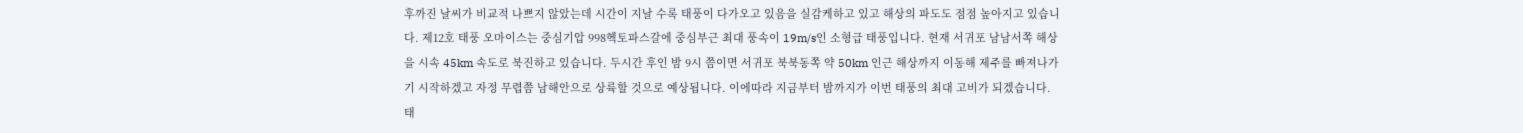후까진 날씨가 비교적 나쁘지 않았는데 시간이 지날 수록 태풍이 다가오고 있음을 실감케하고 있고 해상의 파도도 점점 높아지고 있습니다. 제12호 태풍 오마이스는 중심기압 998헥토파스갈에 중심부근 최대 풍속이 19m/s인 소형급 태풍입니다. 현재 서귀포 남남서쪽 해상을 시속 45km 속도로 북진하고 있습니다. 두시간 후인 밤 9시 쯤이면 서귀포 북북동쪽 약 50km 인근 해상까지 이동해 제주를 빠져나가기 시작하겠고 자정 무렵쯤 남해안으로 상륙할 것으로 예상됩니다. 이에따라 지금부터 밤까지가 이번 태풍의 최대 고비가 되겠습니다. 태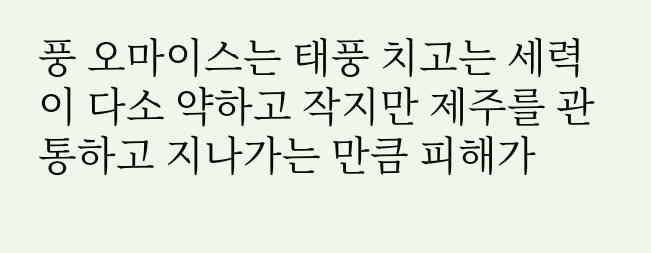풍 오마이스는 태풍 치고는 세력이 다소 약하고 작지만 제주를 관통하고 지나가는 만큼 피해가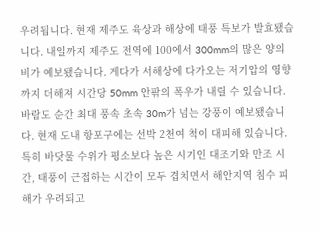우려됩니다. 현재 제주도 육상과 해상에 태풍 특보가 발효됐습니다. 내일까지 제주도 전역에 100에서 300mm의 많은 양의 비가 예보됐습니다. 게다가 서해상에 다가오는 저기압의 영향까지 더해져 시간당 50mm 안팎의 폭우가 내릴 수 있습니다. 바람도 순간 최대 풍속 초속 30m가 넘는 강풍이 예보됐습니다. 현재 도내 항포구에는 선박 2천여 척이 대피해 있습니다. 특히 바닷물 수위가 평소보다 높은 시기인 대조기와 만조 시간, 태풍이 근접하는 시간이 모두 겹치면서 해안지역 침수 피해가 우려되고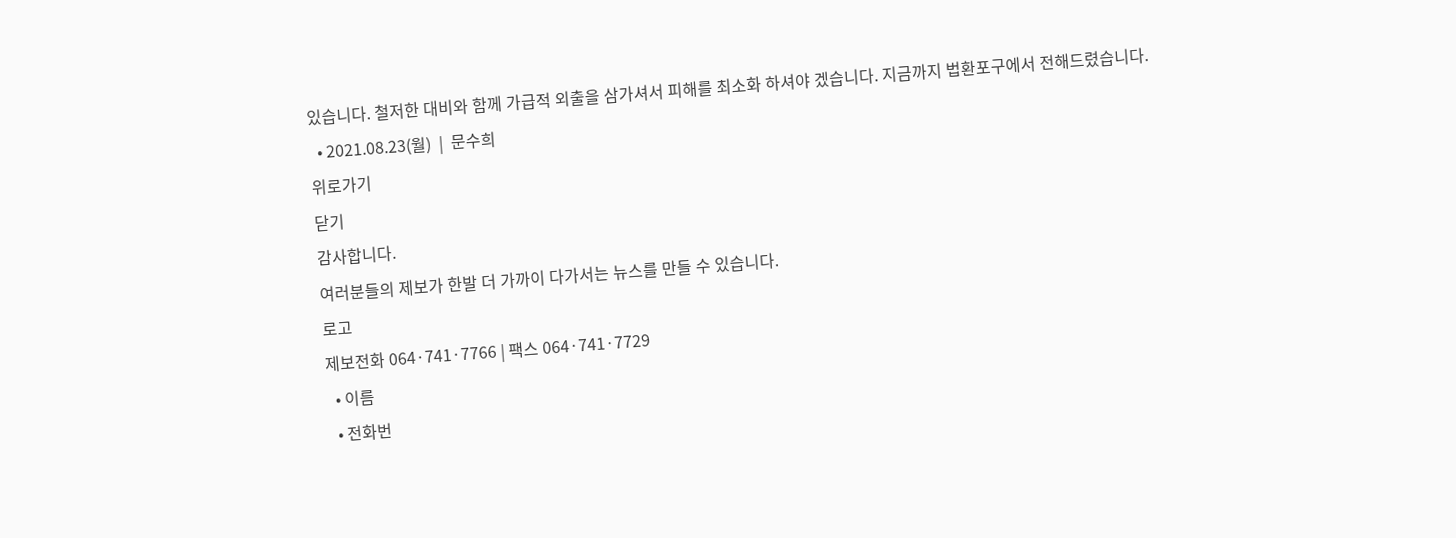있습니다. 철저한 대비와 함께 가급적 외출을 삼가셔서 피해를 최소화 하셔야 겠습니다. 지금까지 법환포구에서 전해드렸습니다.
  • 2021.08.23(월)  |  문수희
위로가기
닫기
감사합니다.
여러분들의 제보가 한발 더 가까이 다가서는 뉴스를 만들 수 있습니다.
로고
제보전화 064·741·7766 | 팩스 064·741·7729
  • 이름
  • 전화번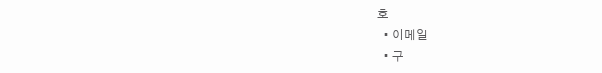호
  • 이메일
  • 구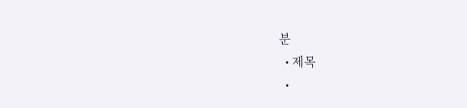분
  • 제목
  •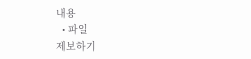내용
  • 파일
제보하기